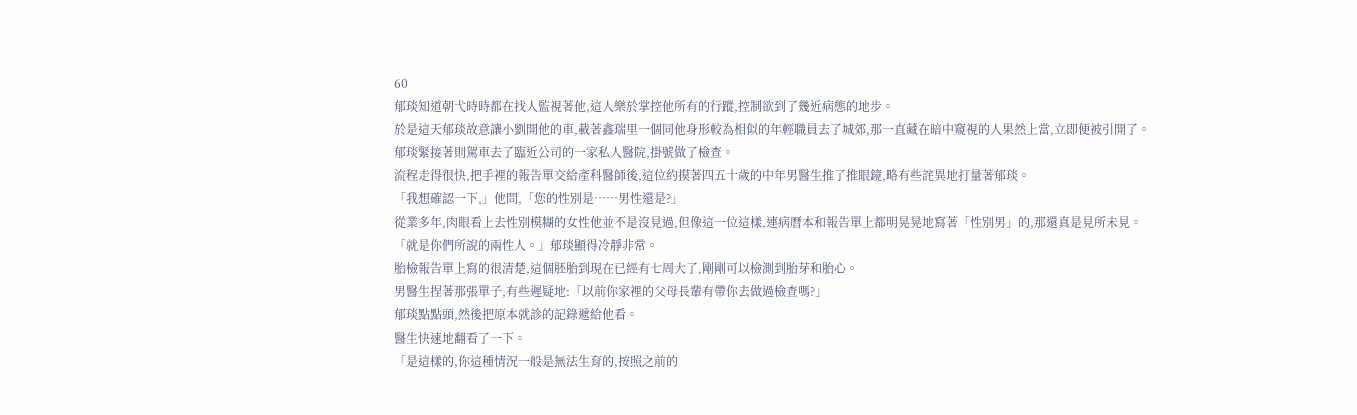60
郁琰知道朝弋時時都在找人監視著他,這人樂於掌控他所有的行蹤,控制欲到了幾近病態的地步。
於是這天郁琰故意讓小劉開他的車,載著鑫瑞里一個同他身形較為相似的年輕職員去了城郊,那一直藏在暗中窺視的人果然上當,立即便被引開了。
郁琰緊接著則駕車去了臨近公司的一家私人醫院,掛號做了檢查。
流程走得很快,把手裡的報告單交給產科醫師後,這位約摸著四五十歲的中年男醫生推了推眼鏡,略有些詫異地打量著郁琰。
「我想確認一下,」他問,「您的性別是……男性還是?」
從業多年,肉眼看上去性別模糊的女性他並不是沒見過,但像這一位這樣,連病曆本和報告單上都明晃晃地寫著「性別男」的,那還真是見所未見。
「就是你們所說的兩性人。」郁琰顯得冷靜非常。
胎檢報告單上寫的很清楚,這個胚胎到現在已經有七周大了,剛剛可以檢測到胎芽和胎心。
男醫生捏著那張單子,有些遲疑地:「以前你家裡的父母長輩有帶你去做過檢查嗎?」
郁琰點點頭,然後把原本就診的記錄遞給他看。
醫生快速地翻看了一下。
「是這樣的,你這種情況一般是無法生育的,按照之前的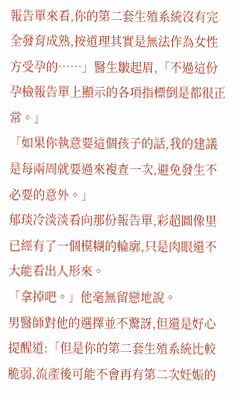報告單來看,你的第二套生殖系統沒有完全發育成熟,按道理其實是無法作為女性方受孕的……」醫生皺起眉,「不過這份孕檢報告單上顯示的各項指標倒是都很正常。」
「如果你執意要這個孩子的話,我的建議是每兩周就要過來複查一次,避免發生不必要的意外。」
郁琰冷淡淡看向那份報告單,彩超圖像里已經有了一個模糊的輪廓,只是肉眼還不大能看出人形來。
「拿掉吧。」他毫無留戀地說。
男醫師對他的選擇並不驚訝,但還是好心提醒道:「但是你的第二套生殖系統比較脆弱,流產後可能不會再有第二次妊娠的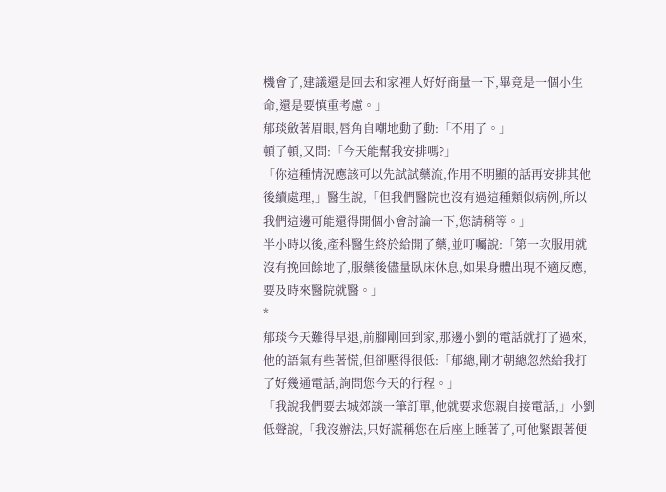機會了,建議還是回去和家裡人好好商量一下,畢竟是一個小生命,還是要慎重考慮。」
郁琰斂著眉眼,唇角自嘲地動了動:「不用了。」
頓了頓,又問:「今天能幫我安排嗎?」
「你這種情況應該可以先試試藥流,作用不明顯的話再安排其他後續處理,」醫生說,「但我們醫院也沒有過這種類似病例,所以我們這邊可能還得開個小會討論一下,您請稍等。」
半小時以後,產科醫生終於給開了藥,並叮囑說:「第一次服用就沒有挽回餘地了,服藥後儘量臥床休息,如果身體出現不適反應,要及時來醫院就醫。」
*
郁琰今天難得早退,前腳剛回到家,那邊小劉的電話就打了過來,他的語氣有些著慌,但卻壓得很低:「郁總,剛才朝總忽然給我打了好幾通電話,詢問您今天的行程。」
「我說我們要去城郊談一筆訂單,他就要求您親自接電話,」小劉低聲說,「我沒辦法,只好謊稱您在后座上睡著了,可他緊跟著便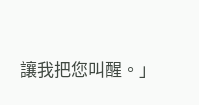讓我把您叫醒。」